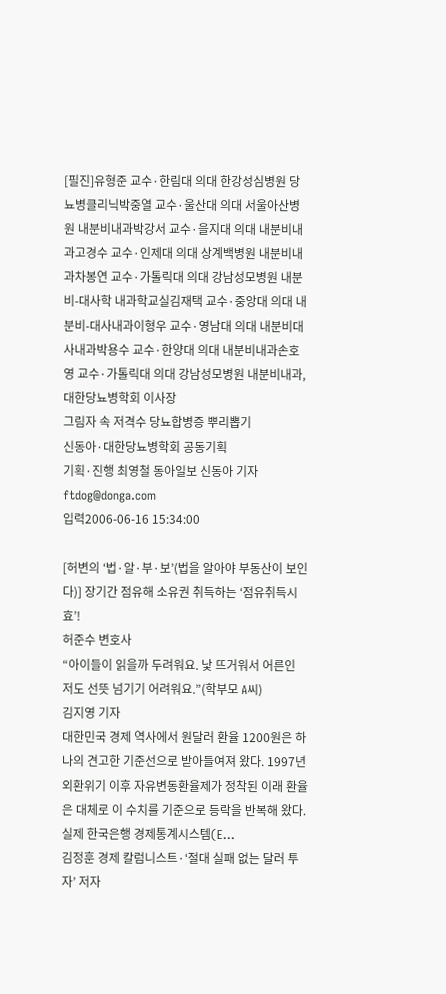[필진]유형준 교수·한림대 의대 한강성심병원 당뇨병클리닉박중열 교수·울산대 의대 서울아산병원 내분비내과박강서 교수·을지대 의대 내분비내과고경수 교수·인제대 의대 상계백병원 내분비내과차봉연 교수·가톨릭대 의대 강남성모병원 내분비-대사학 내과학교실김재택 교수·중앙대 의대 내분비-대사내과이형우 교수·영남대 의대 내분비대사내과박용수 교수·한양대 의대 내분비내과손호영 교수·가톨릭대 의대 강남성모병원 내분비내과, 대한당뇨병학회 이사장
그림자 속 저격수 당뇨합병증 뿌리뽑기
신동아·대한당뇨병학회 공동기획
기획·진행 최영철 동아일보 신동아 기자 ftdog@donga.com
입력2006-06-16 15:34:00

[허변의 ‘법·알·부·보’(법을 알아야 부동산이 보인다)] 장기간 점유해 소유권 취득하는 ‘점유취득시효’!
허준수 변호사
“아이들이 읽을까 두려워요. 낯 뜨거워서 어른인 저도 선뜻 넘기기 어려워요.”(학부모 A씨)
김지영 기자
대한민국 경제 역사에서 원달러 환율 1200원은 하나의 견고한 기준선으로 받아들여져 왔다. 1997년 외환위기 이후 자유변동환율제가 정착된 이래 환율은 대체로 이 수치를 기준으로 등락을 반복해 왔다. 실제 한국은행 경제통계시스템(E…
김정훈 경제 칼럼니스트·‘절대 실패 없는 달러 투자’ 저자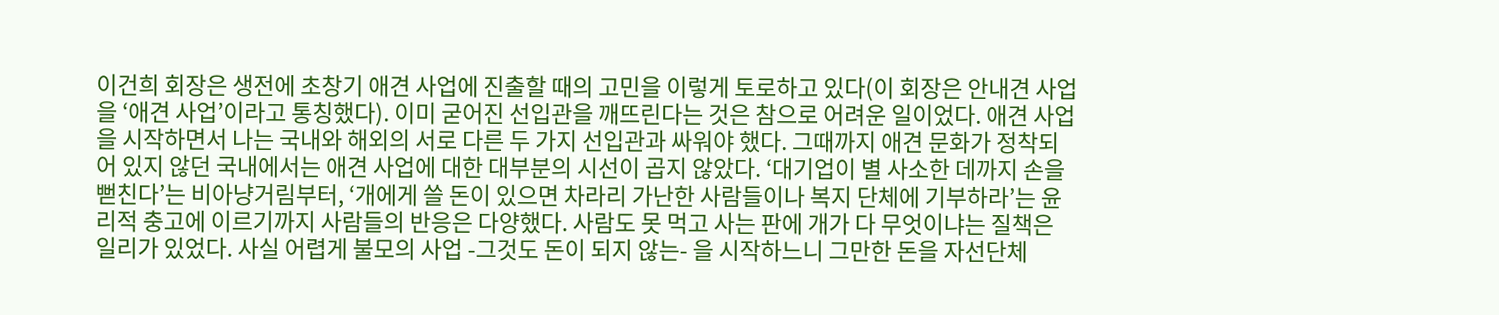이건희 회장은 생전에 초창기 애견 사업에 진출할 때의 고민을 이렇게 토로하고 있다(이 회장은 안내견 사업을 ‘애견 사업’이라고 통칭했다). 이미 굳어진 선입관을 깨뜨린다는 것은 참으로 어려운 일이었다. 애견 사업을 시작하면서 나는 국내와 해외의 서로 다른 두 가지 선입관과 싸워야 했다. 그때까지 애견 문화가 정착되어 있지 않던 국내에서는 애견 사업에 대한 대부분의 시선이 곱지 않았다. ‘대기업이 별 사소한 데까지 손을 뻗친다’는 비아냥거림부터, ‘개에게 쓸 돈이 있으면 차라리 가난한 사람들이나 복지 단체에 기부하라’는 윤리적 충고에 이르기까지 사람들의 반응은 다양했다. 사람도 못 먹고 사는 판에 개가 다 무엇이냐는 질책은 일리가 있었다. 사실 어렵게 불모의 사업 -그것도 돈이 되지 않는- 을 시작하느니 그만한 돈을 자선단체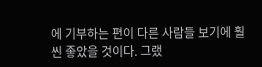에 기부하는 편이 다른 사람들 보기에 훨씬 좋았을 것이다. 그랬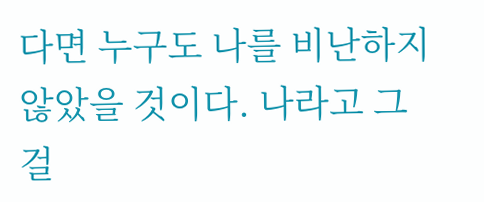다면 누구도 나를 비난하지 않았을 것이다. 나라고 그걸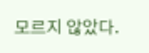모르지 않았다.